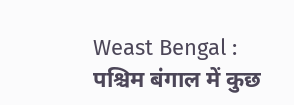Weast Bengal : पश्चिम बंगाल में कुछ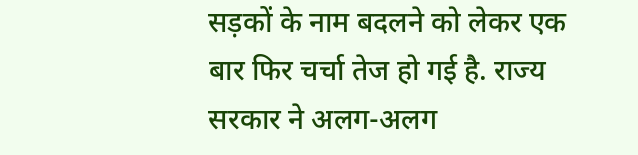सड़कों के नाम बदलने को लेकर एक बार फिर चर्चा तेज हो गई है. राज्य सरकार ने अलग-अलग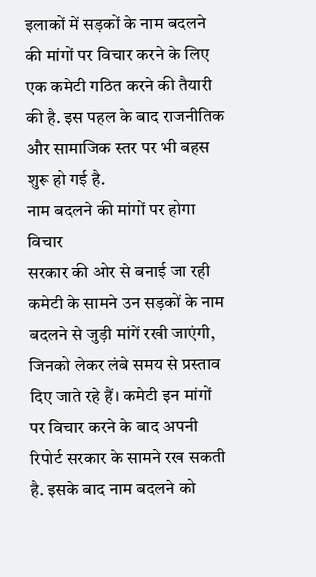इलाकों में सड़कों के नाम बदलने की मांगों पर विचार करने के लिए एक कमेटी गठित करने की तैयारी की है. इस पहल के बाद राजनीतिक और सामाजिक स्तर पर भी बहस शुरू हो गई है.
नाम बदलने की मांगों पर होगा विचार
सरकार की ओर से बनाई जा रही कमेटी के सामने उन सड़कों के नाम बदलने से जुड़ी मांगें रखी जाएंगी, जिनको लेकर लंबे समय से प्रस्ताव दिए जाते रहे हैं। कमेटी इन मांगों पर विचार करने के बाद अपनी रिपोर्ट सरकार के सामने रख सकती है. इसके बाद नाम बदलने को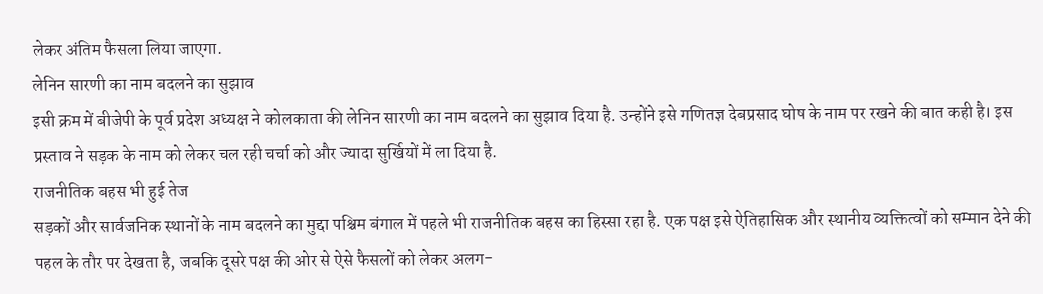लेकर अंतिम फैसला लिया जाएगा.
लेनिन सारणी का नाम बदलने का सुझाव
इसी क्रम में बीजेपी के पूर्व प्रदेश अध्यक्ष ने कोलकाता की लेनिन सारणी का नाम बदलने का सुझाव दिया है. उन्होंने इसे गणितज्ञ देबप्रसाद घोष के नाम पर रखने की बात कही है। इस प्रस्ताव ने सड़क के नाम को लेकर चल रही चर्चा को और ज्यादा सुर्खियों में ला दिया है.
राजनीतिक बहस भी हुई तेज
सड़कों और सार्वजनिक स्थानों के नाम बदलने का मुद्दा पश्चिम बंगाल में पहले भी राजनीतिक बहस का हिस्सा रहा है. एक पक्ष इसे ऐतिहासिक और स्थानीय व्यक्तित्वों को सम्मान देने की पहल के तौर पर देखता है, जबकि दूसरे पक्ष की ओर से ऐसे फैसलों को लेकर अलग-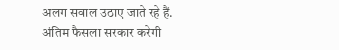अलग सवाल उठाए जाते रहे हैं.
अंतिम फैसला सरकार करेगी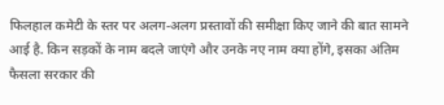फिलहाल कमेटी के स्तर पर अलग-अलग प्रस्तावों की समीक्षा किए जाने की बात सामने आई है. किन सड़कों के नाम बदले जाएंगे और उनके नए नाम क्या होंगे, इसका अंतिम फैसला सरकार की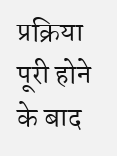प्रक्रिया पूरी होने के बाद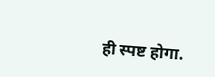ही स्पष्ट होगा.